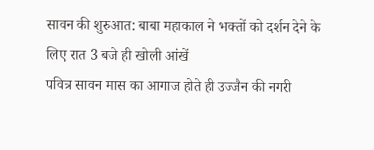सावन की शुरुआत: बाबा महाकाल ने भक्तों को दर्शन देने के लिए रात 3 बजे ही खोली आंखें
पवित्र सावन मास का आगाज होते ही उज्जैन की नगरी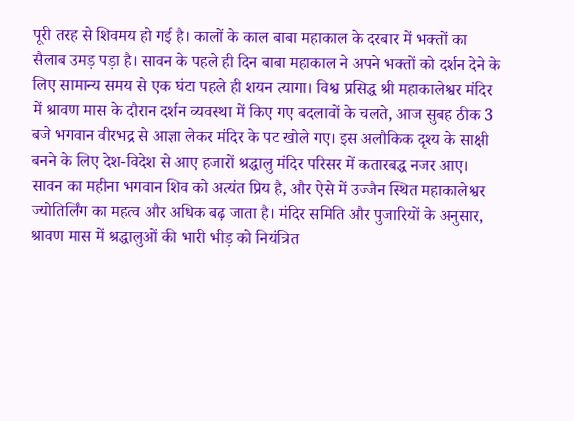पूरी तरह से शिवमय हो गई है। कालों के काल बाबा महाकाल के दरबार में भक्तों का सैलाब उमड़ पड़ा है। सावन के पहले ही दिन बाबा महाकाल ने अपने भक्तों को दर्शन देने के लिए सामान्य समय से एक घंटा पहले ही शयन त्यागा। विश्व प्रसिद्ध श्री महाकालेश्वर मंदिर में श्रावण मास के दौरान दर्शन व्यवस्था में किए गए बदलावों के चलते, आज सुबह ठीक 3 बजे भगवान वीरभद्र से आज्ञा लेकर मंदिर के पट खोले गए। इस अलौकिक दृश्य के साक्षी बनने के लिए देश-विदेश से आए हजारों श्रद्धालु मंदिर परिसर में कतारबद्ध नजर आए।
सावन का महीना भगवान शिव को अत्यंत प्रिय है, और ऐसे में उज्जैन स्थित महाकालेश्वर ज्योतिर्लिंग का महत्व और अधिक बढ़ जाता है। मंदिर समिति और पुजारियों के अनुसार, श्रावण मास में श्रद्धालुओं की भारी भीड़ को नियंत्रित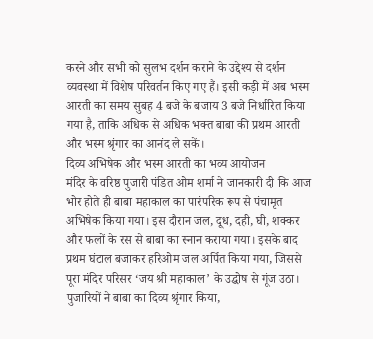करने और सभी को सुलभ दर्शन कराने के उद्देश्य से दर्शन व्यवस्था में विशेष परिवर्तन किए गए हैं। इसी कड़ी में अब भस्म आरती का समय सुबह 4 बजे के बजाय 3 बजे निर्धारित किया गया है, ताकि अधिक से अधिक भक्त बाबा की प्रथम आरती और भस्म श्रृंगार का आनंद ले सकें।
दिव्य अभिषेक और भस्म आरती का भव्य आयोजन
मंदिर के वरिष्ठ पुजारी पंडित ओम शर्मा ने जानकारी दी कि आज भोर होते ही बाबा महाकाल का पारंपरिक रूप से पंचामृत अभिषेक किया गया। इस दौरान जल, दूध, दही, घी, शक्कर और फलों के रस से बाबा का स्नान कराया गया। इसके बाद प्रथम घंटाल बजाकर हरिओम जल अर्पित किया गया, जिससे पूरा मंदिर परिसर ‘जय श्री महाकाल’ के उद्घोष से गूंज उठा। पुजारियों ने बाबा का दिव्य श्रृंगार किया,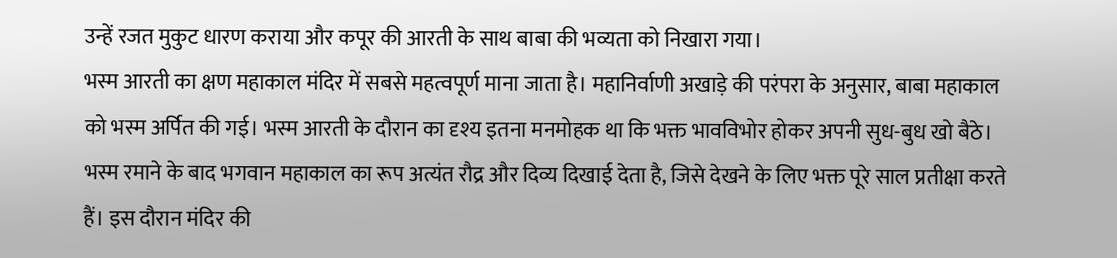उन्हें रजत मुकुट धारण कराया और कपूर की आरती के साथ बाबा की भव्यता को निखारा गया।
भस्म आरती का क्षण महाकाल मंदिर में सबसे महत्वपूर्ण माना जाता है। महानिर्वाणी अखाड़े की परंपरा के अनुसार, बाबा महाकाल को भस्म अर्पित की गई। भस्म आरती के दौरान का दृश्य इतना मनमोहक था कि भक्त भावविभोर होकर अपनी सुध-बुध खो बैठे। भस्म रमाने के बाद भगवान महाकाल का रूप अत्यंत रौद्र और दिव्य दिखाई देता है, जिसे देखने के लिए भक्त पूरे साल प्रतीक्षा करते हैं। इस दौरान मंदिर की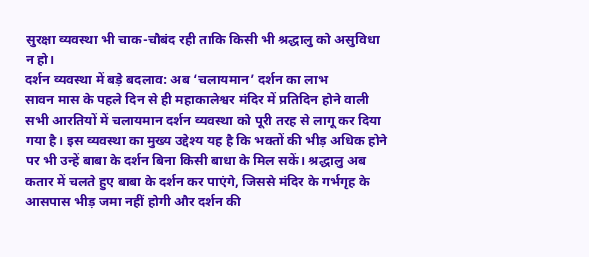सुरक्षा व्यवस्था भी चाक-चौबंद रही ताकि किसी भी श्रद्धालु को असुविधा न हो।
दर्शन व्यवस्था में बड़े बदलाव: अब ‘चलायमान’ दर्शन का लाभ
सावन मास के पहले दिन से ही महाकालेश्वर मंदिर में प्रतिदिन होने वाली सभी आरतियों में चलायमान दर्शन व्यवस्था को पूरी तरह से लागू कर दिया गया है। इस व्यवस्था का मुख्य उद्देश्य यह है कि भक्तों की भीड़ अधिक होने पर भी उन्हें बाबा के दर्शन बिना किसी बाधा के मिल सकें। श्रद्धालु अब कतार में चलते हुए बाबा के दर्शन कर पाएंगे, जिससे मंदिर के गर्भगृह के आसपास भीड़ जमा नहीं होगी और दर्शन की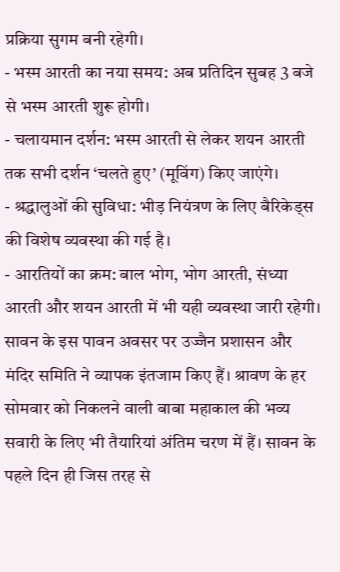प्रक्रिया सुगम बनी रहेगी।
- भस्म आरती का नया समय: अब प्रतिदिन सुबह 3 बजे से भस्म आरती शुरू होगी।
- चलायमान दर्शन: भस्म आरती से लेकर शयन आरती तक सभी दर्शन ‘चलते हुए’ (मूविंग) किए जाएंगे।
- श्रद्धालुओं की सुविधा: भीड़ नियंत्रण के लिए बैरिकेड्स की विशेष व्यवस्था की गई है।
- आरतियों का क्रम: बाल भोग, भोग आरती, संध्या आरती और शयन आरती में भी यही व्यवस्था जारी रहेगी।
सावन के इस पावन अवसर पर उज्जैन प्रशासन और मंदिर समिति ने व्यापक इंतजाम किए हैं। श्रावण के हर सोमवार को निकलने वाली बाबा महाकाल की भव्य सवारी के लिए भी तैयारियां अंतिम चरण में हैं। सावन के पहले दिन ही जिस तरह से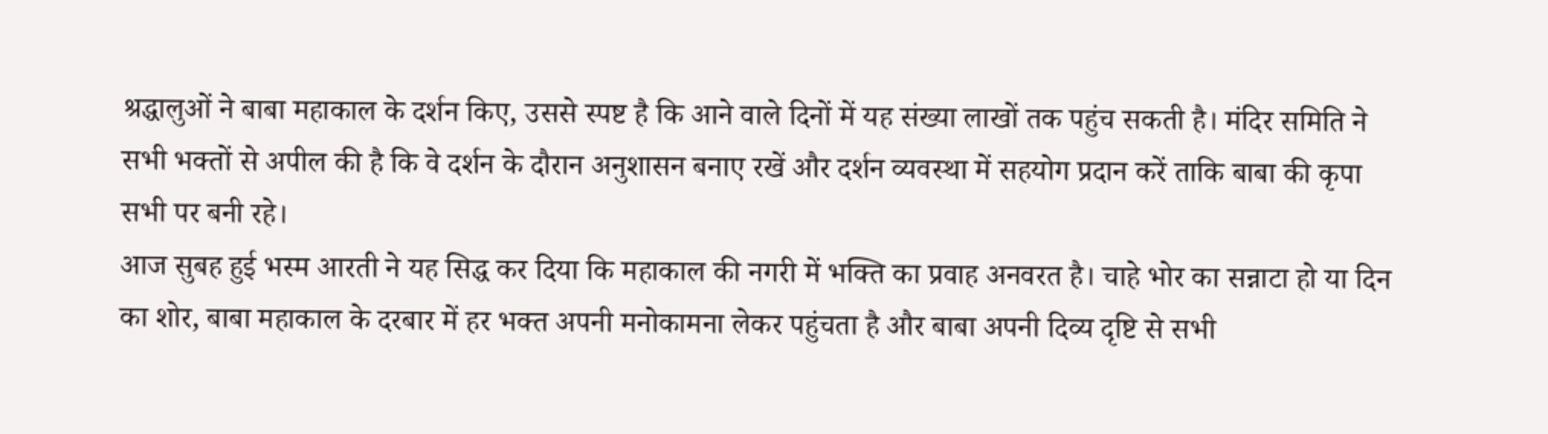श्रद्धालुओं ने बाबा महाकाल के दर्शन किए, उससे स्पष्ट है कि आने वाले दिनों में यह संख्या लाखों तक पहुंच सकती है। मंदिर समिति ने सभी भक्तों से अपील की है कि वे दर्शन के दौरान अनुशासन बनाए रखें और दर्शन व्यवस्था में सहयोग प्रदान करें ताकि बाबा की कृपा सभी पर बनी रहे।
आज सुबह हुई भस्म आरती ने यह सिद्ध कर दिया कि महाकाल की नगरी में भक्ति का प्रवाह अनवरत है। चाहे भोर का सन्नाटा हो या दिन का शोर, बाबा महाकाल के दरबार में हर भक्त अपनी मनोकामना लेकर पहुंचता है और बाबा अपनी दिव्य दृष्टि से सभी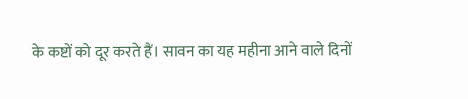के कष्टों को दूर करते हैं। सावन का यह महीना आने वाले दिनों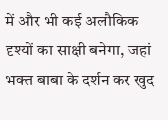में और भी कई अलौकिक दृश्यों का साक्षी बनेगा, जहां भक्त बाबा के दर्शन कर खुद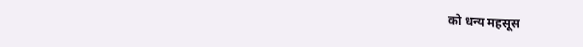को धन्य महसूस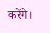करेंगे।